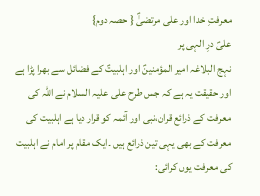معرفتِ خدا اور علی مرتضیٰؑ { حصہ دوم}
علیؑ درِ الہی پر
نہج البلاغہ امیر المؤمنینؑ اور اہلبیتؑ کے فضائل سے بھرا پڑا ہے اور حقیقت یہ ہے کہ جس طرح علی علیہ السلام نے اللہ کی معرفت کے ذرائع قران،نبی اور آئمہ کو قرار دیا ہے اہلبیت کی معرفت کے بھی یہی تین ذرائع ہیں ۔ایک مقام پر امام نے اہلبیت کی معرفت یوں کرائی: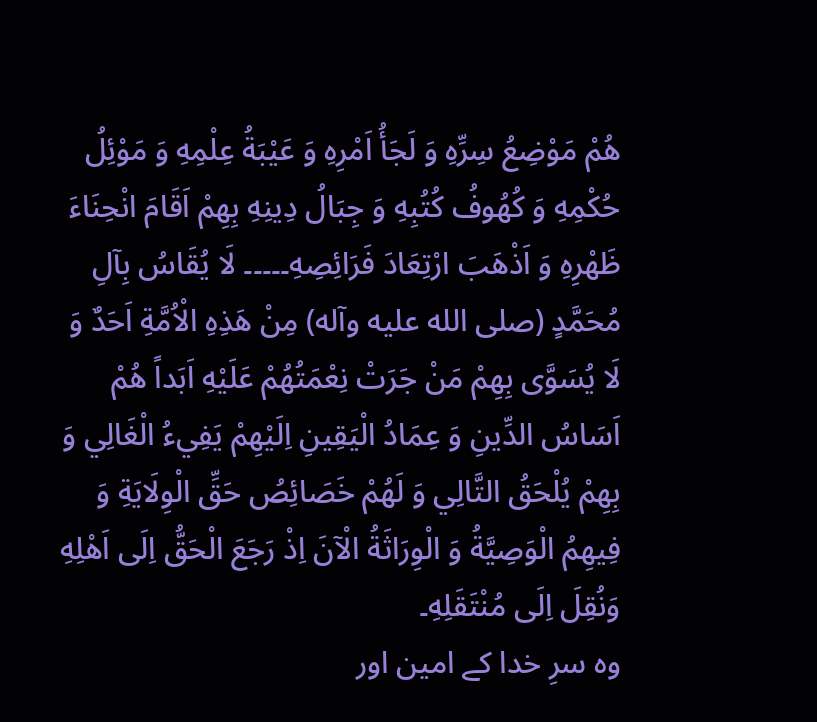هُمْ مَوْضِعُ سِرِّهِ وَ لَجَأُ اَمْرِهِ وَ عَيْبَةُ عِلْمِهِ وَ مَوْئِلُ حُكْمِهِ وَ كُهُوفُ كُتُبِهِ وَ جِبَالُ دِينِهِ بِهِمْ اَقَامَ انْحِنَاءَ ظَهْرِهِ وَ اَذْهَبَ ارْتِعَادَ فَرَائِصِهِ۔۔۔۔۔ لَا يُقَاسُ بِآلِ مُحَمَّدٍ (صلى الله عليه وآله) مِنْ هَذِهِ الْاُمَّةِ اَحَدٌ وَ لَا يُسَوَّى بِهِمْ مَنْ جَرَتْ نِعْمَتُهُمْ عَلَيْهِ اَبَداً هُمْ اَسَاسُ الدِّينِ وَ عِمَادُ الْيَقِينِ اِلَيْهِمْ يَفِيءُ الْغَالِي وَ بِهِمْ يُلْحَقُ التَّالِي وَ لَهُمْ خَصَائِصُ حَقِّ الْوِلَايَةِ وَ فِيهِمُ الْوَصِيَّةُ وَ الْوِرَاثَةُ الْآنَ اِذْ رَجَعَ الْحَقُّ اِلَى اَهْلِهِ وَنُقِلَ اِلَى مُنْتَقَلِهِ۔
وہ سرِ خدا کے امین اور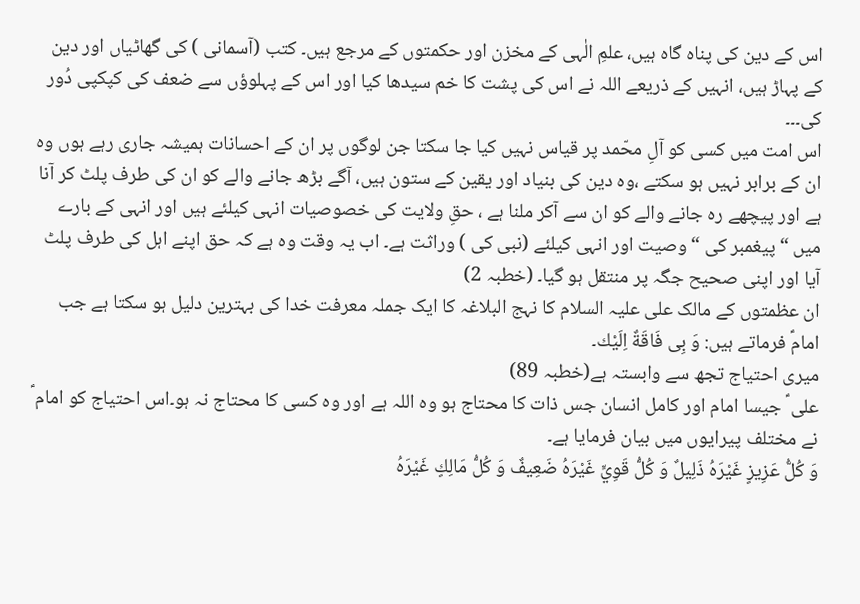اس کے دین کی پناہ گاہ ہیں، علمِ الٰہی کے مخزن اور حکمتوں کے مرجع ہیں۔ کتب (آسمانی ) کی گھاٹیاں اور دین کے پہاڑ ہیں، انہیں کے ذریعے اللہ نے اس کی پشت کا خم سیدھا کیا اور اس کے پہلوؤں سے ضعف کی کپکپی دُور کی۔۔۔
اس امت میں کسی کو آلِ محّمد پر قیاس نہیں کیا جا سکتا جن لوگوں پر ان کے احسانات ہمیشہ جاری رہے ہوں وہ ان کے برابر نہیں ہو سکتے ،وہ دین کی بنیاد اور یقین کے ستون ہیں، آگے بڑھ جانے والے کو ان کی طرف پلٹ کر آنا ہے اور پیچھے رہ جانے والے کو ان سے آکر ملنا ہے ، حقِ ولایت کی خصوصیات انہی کیلئے ہیں اور انہی کے بارے میں “پیغمبر کی “ وصیت اور انہی کیلئے (نبی کی ) وراثت ہے۔ اب یہ وقت وہ ہے کہ حق اپنے اہل کی طرف پلٹ آیا اور اپنی صحیح جگہ پر منتقل ہو گیا۔ (خطبہ 2)
ان عظمتوں کے مالک علی علیہ السلام کا نہج البلاغہ کا ایک جملہ معرفت خدا کی بہترین دلیل ہو سکتا ہے جب امامؑ فرماتے ہیں: وَ بِی فَاقَةٌ اِلَيْك۔
میری احتیاج تجھ سے وابستہ ہے(خطبہ 89)
علی ؑ جیسا امام اور کامل انسان جس ذات کا محتاج ہو وہ اللہ ہے اور وہ کسی کا محتاج نہ ہو۔اس احتیاج کو امام ؑ نے مختلف پیرایوں میں بیان فرمایا ہے۔
وَ كُلُّ عَزِيزٍ غَيْرَهُ ذَلِيلٌ وَ كُلُّ قَوِيٍّ غَيْرَهُ ضَعِيفٌ وَ كُلُّ مَالِكٍ غَيْرَهُ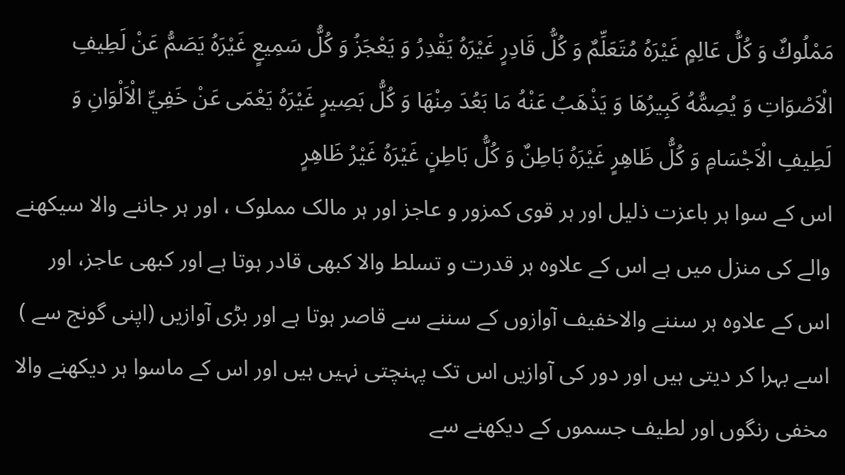مَمْلُوكٌ وَ كُلُّ عَالِمٍ غَيْرَهُ مُتَعَلِّمٌ وَ كُلُّ قَادِرٍ غَيْرَهُ يَقْدِرُ وَ يَعْجَزُ وَ كُلُّ سَمِيعٍ غَيْرَهُ يَصَمُّ عَنْ لَطِيفِ الْاَصْوَاتِ وَ يُصِمُّهُ كَبِيرُهَا وَ يَذْهَبُ عَنْهُ مَا بَعُدَ مِنْهَا وَ كُلُّ بَصِيرٍ غَيْرَهُ يَعْمَى عَنْ خَفِيِّ الْاَلْوَانِ وَ لَطِيفِ الْاَجْسَامِ وَ كُلُّ ظَاهِرٍ غَيْرَهُ بَاطِنٌ وَ كُلُّ بَاطِنٍ غَيْرَهُ غَيْرُ ظَاهِرٍ
اس کے سوا ہر باعزت ذلیل اور ہر قوی کمزور و عاجز اور ہر مالک مملوک ، اور ہر جاننے والا سیکھنے والے کی منزل میں ہے اس کے علاوہ ہر قدرت و تسلط والا کبھی قادر ہوتا ہے اور کبھی عاجز، اور اس کے علاوہ ہر سننے والاخفیف آوازوں کے سننے سے قاصر ہوتا ہے اور بڑی آوازیں (اپنی گونج سے ) اسے بہرا کر دیتی ہیں اور دور کی آوازیں اس تک پہنچتی نہیں ہیں اور اس کے ماسوا ہر دیکھنے والا مخفی رنگوں اور لطیف جسموں کے دیکھنے سے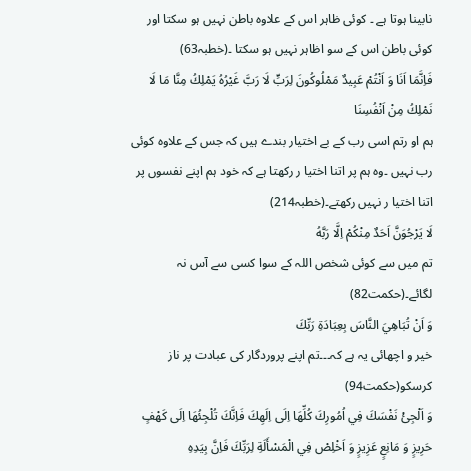نابینا ہوتا ہے ۔ کوئی ظاہر اس کے علاوہ باطن نہیں ہو سکتا اور کوئی باطن اس کے سو اظاہر نہیں ہو سکتا ۔(خطبہ63)
فَاِنَّمَا اَنَا وَ اَنْتُمْ عَبِيدٌ مَمْلُوكُونَ لِرَبٍّ لَا رَبَّ غَيْرُهُ يَمْلِكُ مِنَّا مَا لَا نَمْلِكُ مِنْ اَنْفُسِنَا
ہم او رتم اسی رب کے بے اختیار بندے ہیں کہ جس کے علاوہ کوئی رب نہیں ۔وہ ہم پر اتنا اختیا ر رکھتا ہے کہ خود ہم اپنے نفسوں پر اتنا اختیا ر نہیں رکھتے۔(خطبہ214)
لَا يَرْجُوَنَّ اَحَدٌ مِنْكُمْ اِلَّا رَبَّهُ
تم میں سے کوئی شخص اللہ کے سوا کسی سے آس نہ لگائے۔(حکمت82)
وَ اَنْ تُبَاهِيَ النَّاسَ بِعِبَادَةِ رَبِّكَ
خیر و اچھائی یہ ہے کہ۔۔۔تم اپنے پروردگار کی عبادت پر ناز کرسکو(حکمت94)
وَ اَلْجِئْ نَفْسَكَ فِي اُمُورِكَ كُلِّهَا اِلَى اِلَهِكَ فَاِنَّكَ تُلْجِئُهَا اِلَى كَهْفٍ حَرِيزٍ وَ مَانِعٍ عَزِيزٍ وَ اَخْلِصْ فِي الْمَسْأَلَةِ لِرَبِّكَ فَاِنَّ بِيَدِهِ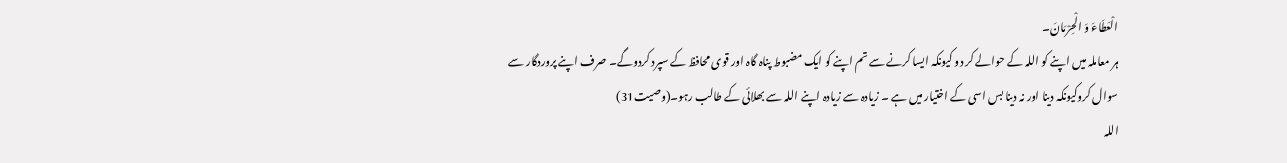الْعَطَاءَ وَ الْحِرْمَانَ۔
ہر معاملہ میں اپنے کو اللہ کے حوالے کر دو کیونکہ ایسا کرنے سے تم اپنے کو ایک مضبوط پناہ گاہ اور قوی محافظ کے سپرد کردوگے۔ صرف اپنے پروردگار سے سوال کروکیونکہ دینا اور نہ دینا بس اسی کے اختیار میں ہے ۔ زیادہ سے زیادہ اپنے اللہ سے بھلائی کے طالب رہو۔(وصیت31)
اللہ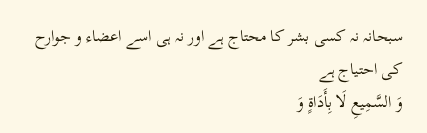سبحانہ نہ کسی بشر کا محتاج ہے اور نہ ہی اسے اعضاء و جوارح کی احتیاج ہے
وَ السَّمِيعِ لَا بِأَدَاةٍ وَ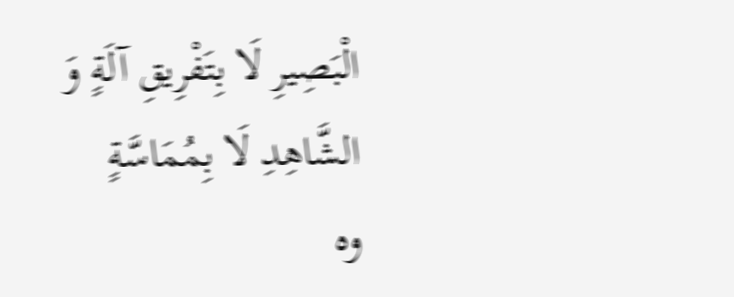الْبَصِيرِ لَا بِتَفْرِيقِ آلَةٍ وَ الشَّاهِدِ لَا بِمُمَاسَّةٍ
وہ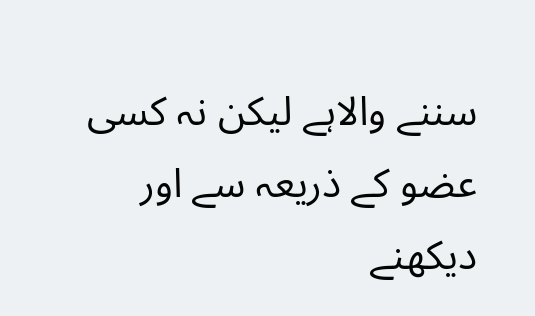سننے والاہے لیکن نہ کسی عضو کے ذریعہ سے اور دیکھنے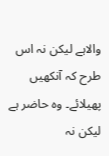والاہے لیکن نہ اس طرح کہ آنکھیں پھیلائے۔ وہ حاضر ہے لیکن نہ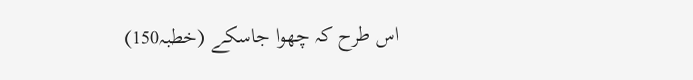اس طرح کہ چھوا جاسکے (خطبہ150)